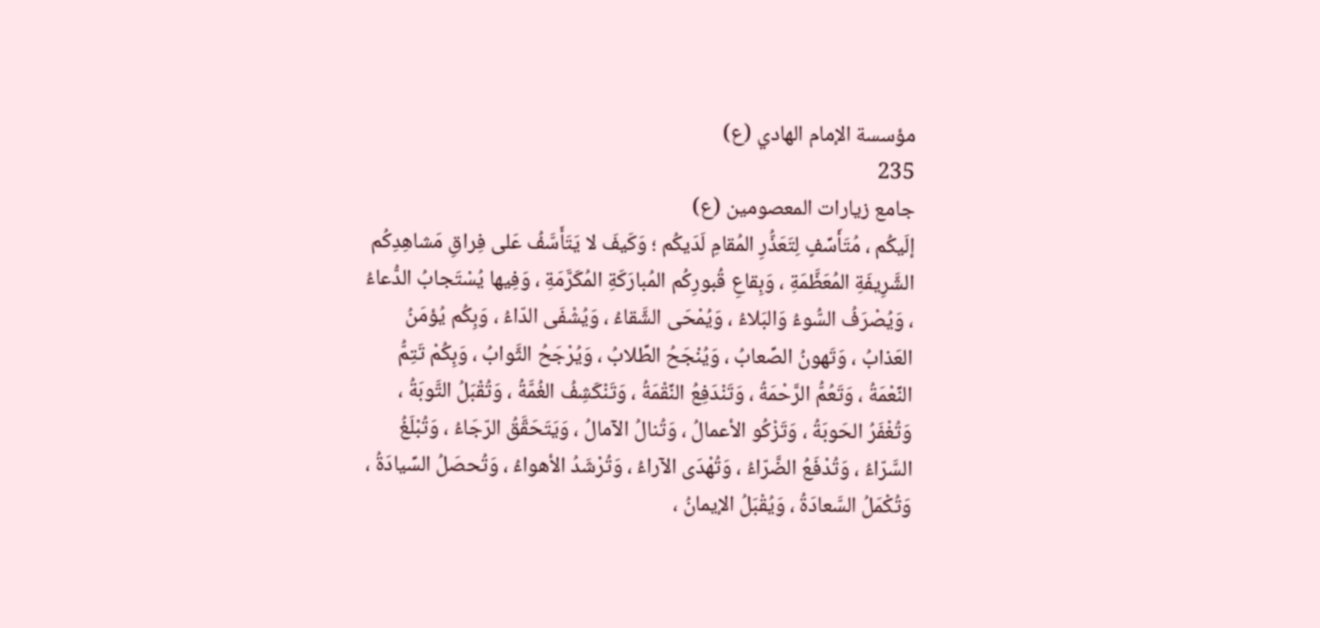مؤسسة الإمام الهادي (ع)
235
جامع زيارات المعصومين (ع)
إلَيكُم ، مُتَأَسِّفٍ لِتَعَذُّرِ المُقامِ لَدَيكُم ؛ وَكَيفَ لا يَتَأَسَّفُ عَلى فِراقِ مَشاهِدِكُم الشَّرِيفَةِ المُعَظَّمَةِ ، وَبِقاعِ قُبورِكُم المُبارَكَةِ المُكَرَّمَةِ ، وَفِيها يُسْتَجابُ الدُّعاءُ ، وَيُصْرَفُ السُّوءُ وَالبَلاءُ ، وَيُمْحَى الشَّقاءُ ، وَيُشْفَى الدّاءُ ، وَبِكُم يُؤمَنُ العَذابُ ، وَتَهونُ الصِّعابُ ، وَيُنْجَحُ الطِّلابُ ، وَيُرْجَحُ الثَّوابُ ، وَبِكُمْ تَتِمُّ النِّعْمَةُ ، وَتَعُمُّ الرَّحْمَةُ ، وَتَنْدَفِعُ النِّقْمَةُ ، وَتَنْكَشِفُ الغُمَّةُ ، وَتُقْبَلُ التَّوبَةُ ، وَتُغْفَرُ الحَوبَةُ ، وَتَزْكُو الأعمالُ ، وَتُنالُ الآمالُ ، وَيَتَحَقَّقُ الرّجَاءُ ، وَتُبْلَغُ السَّرّاءُ ، وَتُدْفَعُ الضَّرّاءُ ، وَتُهْدَى الآراءُ ، وَتُرْشَدُ الأهواءُ ، وَتُحصَلُ السِّيادَةُ ، وَتُكْمَلُ السَّعادَةُ ، وَيُقْبَلُ الإيمانُ ،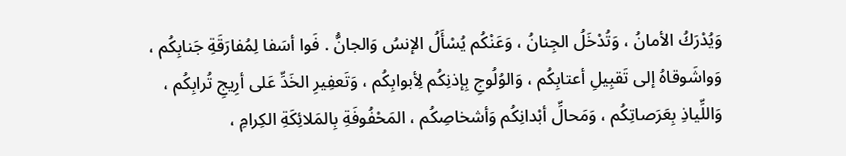وَيُدْرَكُ الأمانُ ، وَتُدْخَلُ الجِنانُ ، وَعَنْكُم يُسْأَلُ الإنسُ وَالجانُّ . فَوا أسَفا لِمُفارَقَةِ جَنابِكُم ، وَواشَوقاهُ إلى تَقبِيلِ أعتابِكُم ، وَالوُلُوجِ بِإذنِكُم لِأبوابِكُم ، وَتَعفِيرِ الخَدِّ عَلى أرِيجِ تُرابِكُم ، وَاللِّياذِ بِعَرَصاتِكُم ، وَمَحالِّ أبْدانِكُم وَأشخاصِكُم ، المَحْفُوفَةِ بِالمَلائِكَةِ الكِرامِ ،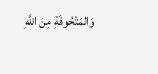وَالمَتْحُوفَةِ مِنَ اللَّهِ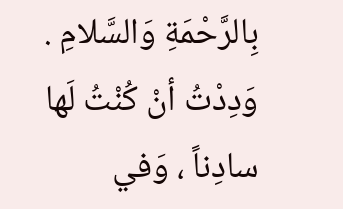بِالرَّحْمَةِ وَالسَّلامِ . وَدِدْتُ أنْ كُنْتُ لَها سادِناً ، وَفي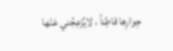جِوارِها قاطِناً ، لايُزْعِجُني عَنْها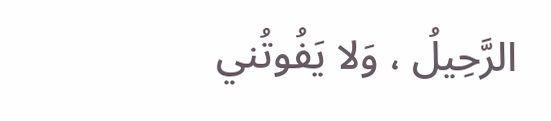الرَّحِيلُ ، وَلا يَفُوتُني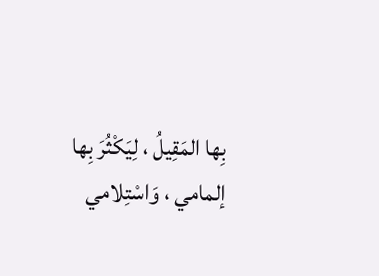بِها المَقِيلُ ، لِيَكْثُرَ بِها إلمامي ، وَاسْتِلامي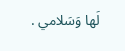لَها وَسَلامي .